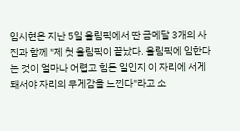임시현은 지난 5일 올림픽에서 딴 금메달 3개의 사진과 함께 "제 첫 올림픽이 끝났다. 올림픽에 임한다는 것이 얼마나 어렵고 힘든 일인지 이 자리에 서게 돼서야 자리의 무게감을 느낀다"라고 소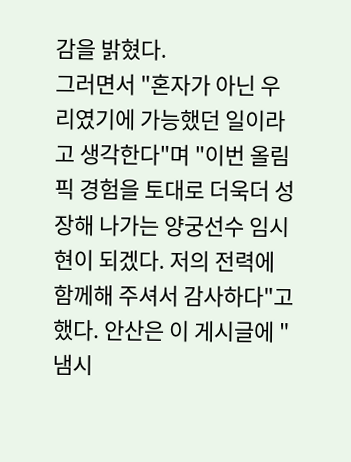감을 밝혔다.
그러면서 "혼자가 아닌 우리였기에 가능했던 일이라고 생각한다"며 "이번 올림픽 경험을 토대로 더욱더 성장해 나가는 양궁선수 임시현이 되겠다. 저의 전력에 함께해 주셔서 감사하다"고 했다. 안산은 이 게시글에 "냄시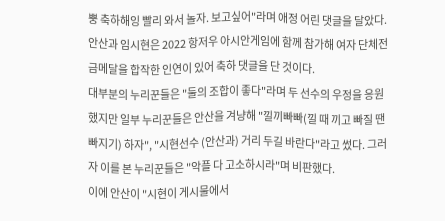뿡 축하해잉 빨리 와서 놀자. 보고싶어"라며 애정 어린 댓글을 달았다.
안산과 임시현은 2022 항저우 아시안게임에 함께 참가해 여자 단체전 금메달을 합작한 인연이 있어 축하 댓글을 단 것이다.
대부분의 누리꾼들은 "둘의 조합이 좋다"라며 두 선수의 우정을 응원했지만 일부 누리꾼들은 안산을 겨냥해 "낄끼빠빠(낄 때 끼고 빠질 땐 빠지기) 하자", "시현선수 (안산과) 거리 두길 바란다"라고 썼다. 그러자 이를 본 누리꾼들은 "악플 다 고소하시라"며 비판했다.
이에 안산이 "시현이 게시물에서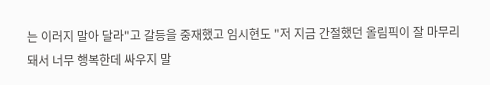는 이러지 말아 달라"고 갈등을 중재했고 임시현도 "저 지금 간절했던 올림픽이 잘 마무리돼서 너무 행복한데 싸우지 말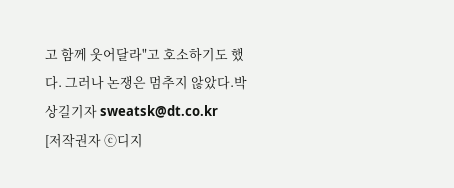고 함께 웃어달라"고 호소하기도 했다. 그러나 논쟁은 멈추지 않았다.박상길기자 sweatsk@dt.co.kr
[저작권자 ⓒ디지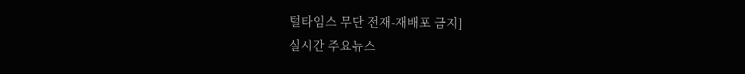털타임스 무단 전재-재배포 금지]
실시간 주요뉴스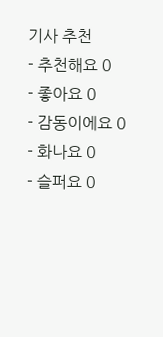기사 추천
- 추천해요 0
- 좋아요 0
- 감동이에요 0
- 화나요 0
- 슬퍼요 0